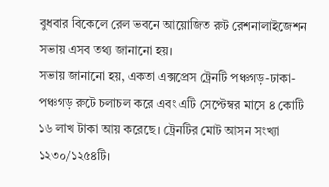বুধবার বিকেলে রেল ভবনে আয়োজিত রুট রেশনালাইজেশন সভায় এসব তথ্য জানানো হয়।
সভায় জানানো হয়, একতা এক্সপ্রেস ট্রেনটি পঞ্চগড়-ঢাকা-পঞ্চগড় রুটে চলাচল করে এবং এটি সেপ্টেম্বর মাসে ৪ কোটি ১৬ লাখ টাকা আয় করেছে। ট্রেনটির মোট আসন সংখ্যা ১২৩০/১২৫৪টি।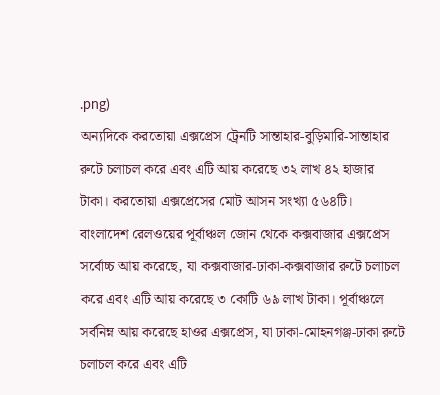.png)
অন্যদিকে করতোয়া এক্সপ্রেস ট্রেনটি সান্তাহার-বুড়িমারি-সান্তাহার রুটে চলাচল করে এবং এটি আয় করেছে ৩২ লাখ ৪২ হাজার টাকা। করতোয়া এক্সপ্রেসের মোট আসন সংখ্যা ৫৬৪টি।
বাংলাদেশ রেলওয়ের পূর্বাঞ্চল জোন থেকে কক্সবাজার এক্সপ্রেস সর্বোচ্চ আয় করেছে, যা কক্সবাজার-ঢাকা-কক্সবাজার রুটে চলাচল করে এবং এটি আয় করেছে ৩ কোটি ৬৯ লাখ টাকা। পূর্বাঞ্চলে সর্বনিম্ন আয় করেছে হাওর এক্সপ্রেস, যা ঢাকা-মোহনগঞ্জ-ঢাকা রুটে চলাচল করে এবং এটি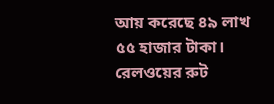আয় করেছে ৪৯ লাখ ৫৫ হাজার টাকা।
রেলওয়ের রুট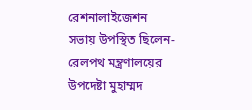রেশনালাইজেশন সভায় উপস্থিত ছিলেন- রেলপথ মন্ত্রণালয়ের উপদেষ্টা মুহাম্মদ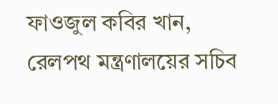ফাওজুল কবির খান, রেলপথ মন্ত্রণালয়ের সচিব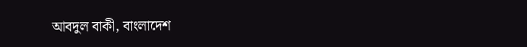আবদুল বাকী, বাংলাদেশ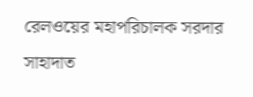রেলওয়ের মহাপরিচালক সরদার সাহাদাত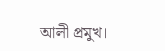আলী প্রমুখ।